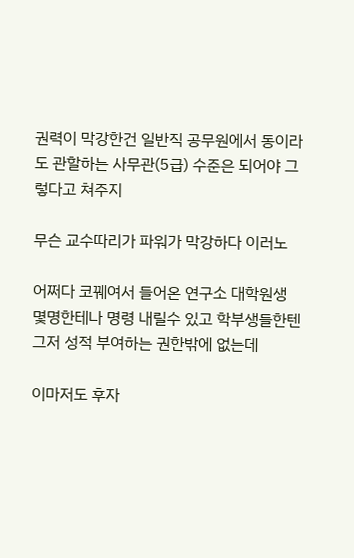권력이 막강한건 일반직 공무원에서 동이라도 관할하는 사무관(5급) 수준은 되어야 그렇다고 쳐주지

무슨 교수따리가 파워가 막강하다 이러노

어쩌다 코꿰여서 들어온 연구소 대학원생 몇명한테나 명령 내릴수 있고 학부생들한텐 그저 성적 부여하는 권한밖에 없는데

이마저도 후자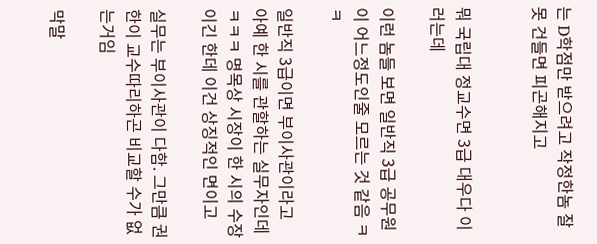는 D학점만 받으려고 작정한놈 잘못 건들면 피곤해지고


뭐 국립대 정교수면 3급 대우다 이러는데

이런 놈들 보면 일반직 3급 공무원이 어느정도인줄 모르는 것 같음 ㅋㅋ

일반직 3급이면 부이사관이라고 아예 한 시를 관할하는 실무자인데 ㅋㅋㅋ 명목상 시장이 한 시의 수장이긴 한데 이건 상징적인 면이고

실무는 부이사관이 다함. 그만큼 권한이 교수따리하곤 비교할 수가 없는거임

막말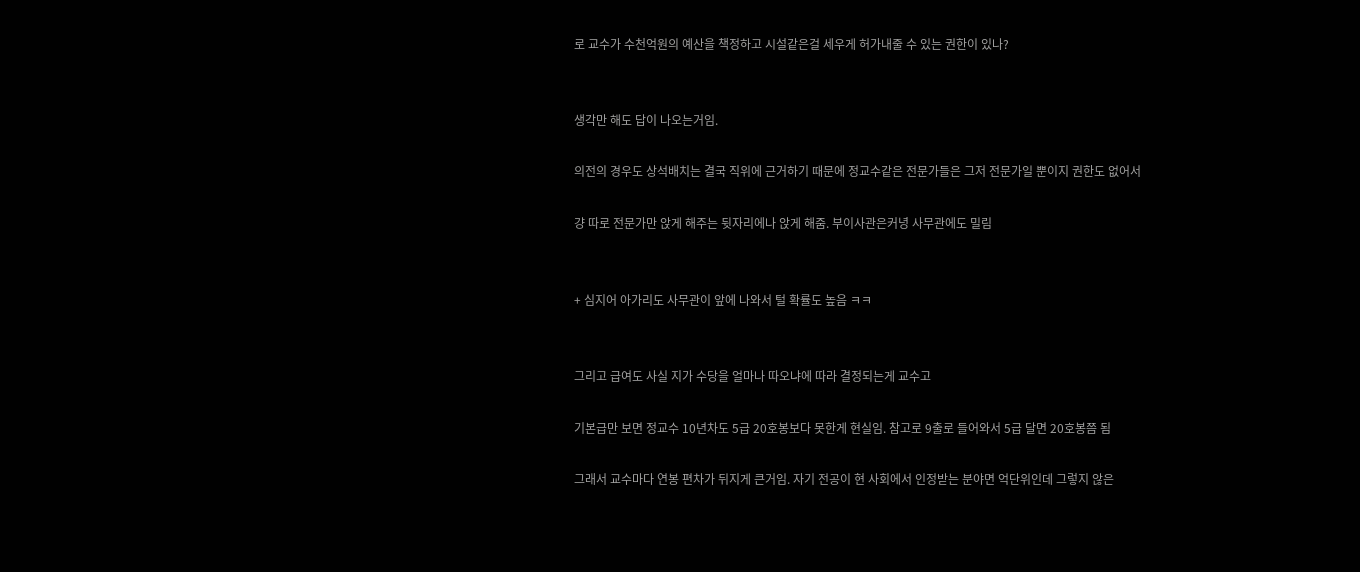로 교수가 수천억원의 예산을 책정하고 시설같은걸 세우게 허가내줄 수 있는 권한이 있나?


생각만 해도 답이 나오는거임.

의전의 경우도 상석배치는 결국 직위에 근거하기 때문에 정교수같은 전문가들은 그저 전문가일 뿐이지 권한도 없어서

걍 따로 전문가만 앉게 해주는 뒷자리에나 앉게 해줌. 부이사관은커녕 사무관에도 밀림


+ 심지어 아가리도 사무관이 앞에 나와서 털 확률도 높음 ㅋㅋ


그리고 급여도 사실 지가 수당을 얼마나 따오냐에 따라 결정되는게 교수고

기본급만 보면 정교수 10년차도 5급 20호봉보다 못한게 현실임. 참고로 9출로 들어와서 5급 달면 20호봉쯤 됨

그래서 교수마다 연봉 편차가 뒤지게 큰거임. 자기 전공이 현 사회에서 인정받는 분야면 억단위인데 그렇지 않은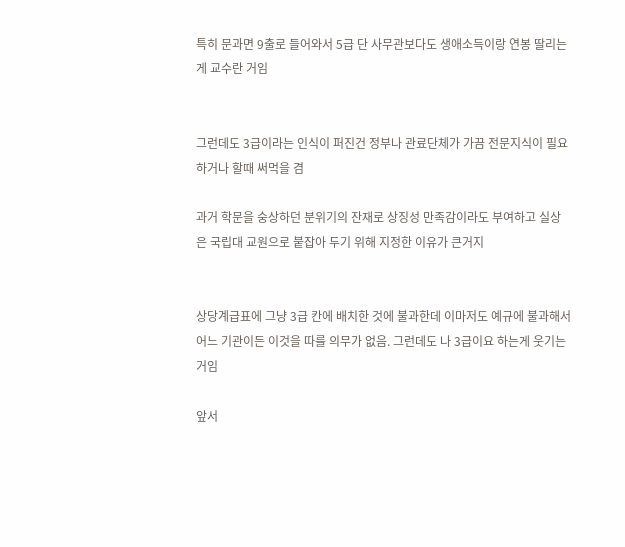특히 문과면 9출로 들어와서 5급 단 사무관보다도 생애소득이랑 연봉 딸리는게 교수란 거임


그런데도 3급이라는 인식이 퍼진건 정부나 관료단체가 가끔 전문지식이 필요하거나 할때 써먹을 겸

과거 학문을 숭상하던 분위기의 잔재로 상징성 만족감이라도 부여하고 실상은 국립대 교원으로 붙잡아 두기 위해 지정한 이유가 큰거지


상당계급표에 그냥 3급 칸에 배치한 것에 불과한데 이마저도 예규에 불과해서 어느 기관이든 이것을 따를 의무가 없음. 그런데도 나 3급이요 하는게 웃기는거임

앞서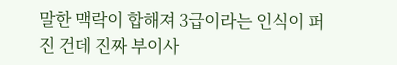말한 맥락이 합해져 3급이라는 인식이 퍼진 건데 진짜 부이사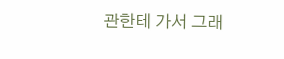관한테 가서 그래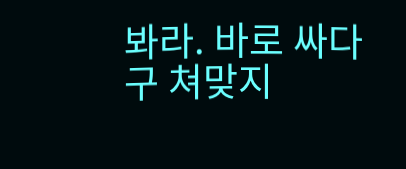봐라. 바로 싸다구 쳐맞지